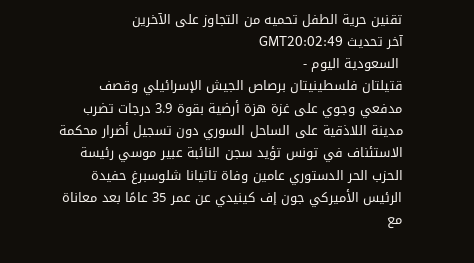تقنين حرية الطفل تحميه من التجاوز على الآخرين
آخر تحديث GMT20:02:49
 السعودية اليوم -
قتيلتان فلسطينيتان برصاص الجيش الإسرائيلي وقصف مدفعي وجوي على غزة هزة أرضية بقوة 3.9 درجات تضرب مدينة اللاذقية على الساحل السوري دون تسجيل أضرار محكمة الاستئناف في تونس تؤيد سجن النائبة عبير موسي رئيسة الحزب الحر الدستوري عامين وفاة تاتيانا شلوسبرغ حفيدة الرئيس الأميركي جون إف كينيدي عن عمر 35 عامًا بعد معاناة مع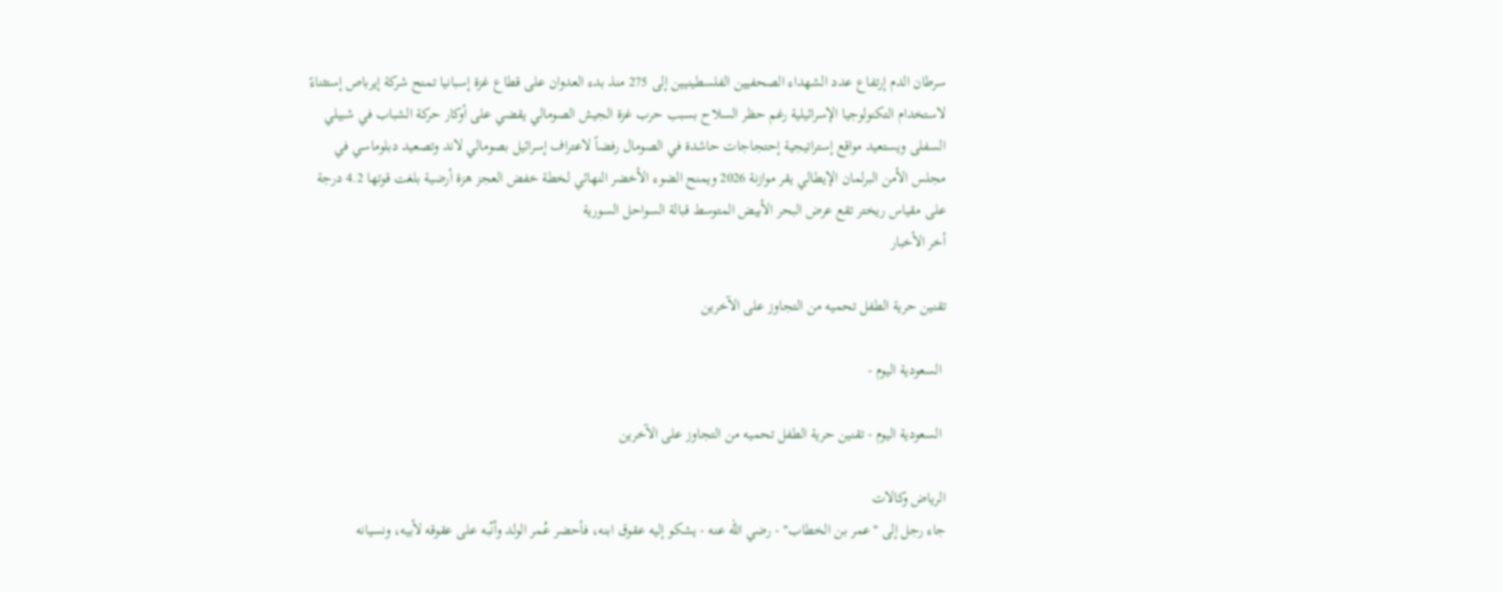سرطان الدم إرتفاع عدد الشهداء الصحفيين الفلسطينيين إلى 275 منذ بدء العدوان على قطاع غزة إسبانيا تمنح شركة إيرباص إستثناءً لاستخدام التكنولوجيا الإسرائيلية رغم حظر السلاح بسبب حرب غزة الجيش الصومالي يقضي على أوكار حركة الشباب في شبيلي السفلى ويستعيد مواقع إستراتيجية إحتجاجات حاشدة في الصومال رفضاً لاعتراف إسرائيل بصومالي لاند وتصعيد دبلوماسي في مجلس الأمن البرلمان الإيطالي يقر موازنة 2026 ويمنح الضوء الأخضر النهائي لخطة خفض العجز هزة أرضية بلغت قوتها 4.2 درجة على مقياس ريختر تقع عرض البحر الأبيض المتوسط قبالة السواحل السورية
أخر الأخبار

تقنين حرية الطفل تحميه من التجاوز على الآخرين

 السعودية اليوم -

 السعودية اليوم - تقنين حرية الطفل تحميه من التجاوز على الآخرين

الرياض وكالات
جاء رجل إلى "عمر بن الخطاب" - رضي الله عنه - يشكو إليه عقوق ابنه، فأحضر عُمر الولد وأنّبه على عقوقه لأبيه، ونسيانه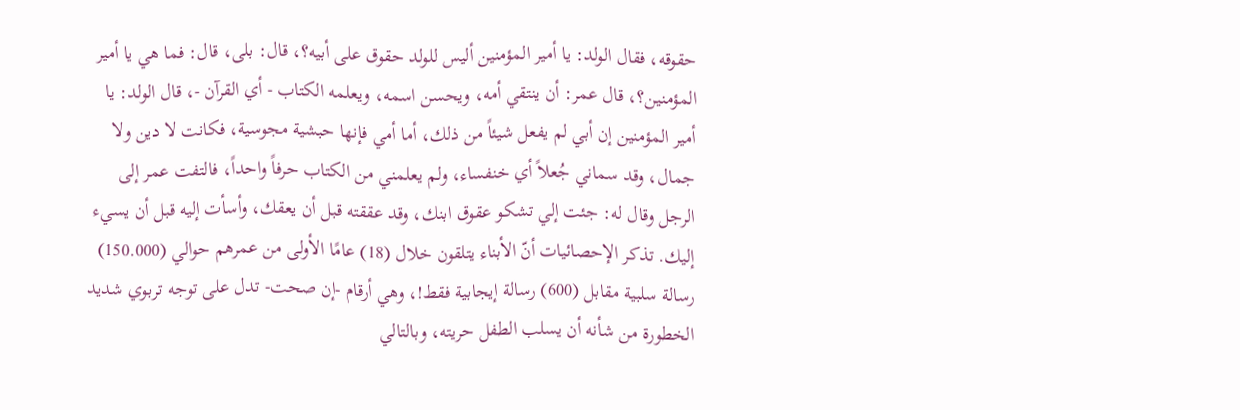حقوقه، فقال الولد: يا أمير المؤمنين أليس للولد حقوق على أبيه؟، قال: بلى، قال: فما هي يا أمير المؤمنين؟، قال عمر: أن ينتقي أمه، ويحسن اسمه، ويعلمه الكتاب - أي القرآن -، قال الولد: يا أمير المؤمنين إن أبي لم يفعل شيئاً من ذلك، أما أمي فإنها حبشية مجوسية، فكانت لا دين ولا جمال، وقد سماني جُعلاً أي خنفساء، ولم يعلمني من الكتاب حرفاً واحداً، فالتفت عمر إلى الرجل وقال له: جئت إلي تشكو عقوق ابنك، وقد عققته قبل أن يعقك، وأسأت إليه قبل أن يسيء إليك. تذكر الإحصائيات أنّ الأبناء يتلقون خلال (18) عامًا الأولى من عمرهم حوالي (150.000) رسالة سلبية مقابل (600) رسالة إيجابية فقط!، وهي أرقام -إن صحت- تدل على توجه تربوي شديد الخطورة من شأنه أن يسلب الطفل حريته، وبالتالي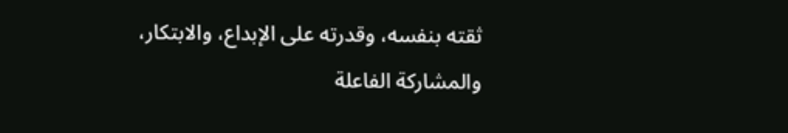ثقته بنفسه، وقدرته على الإبداع، والابتكار، والمشاركة الفاعلة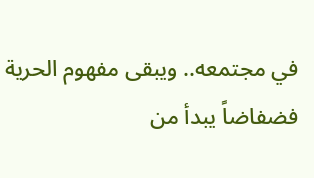في مجتمعه.. ويبقى مفهوم الحرية فضفاضاً يبدأ من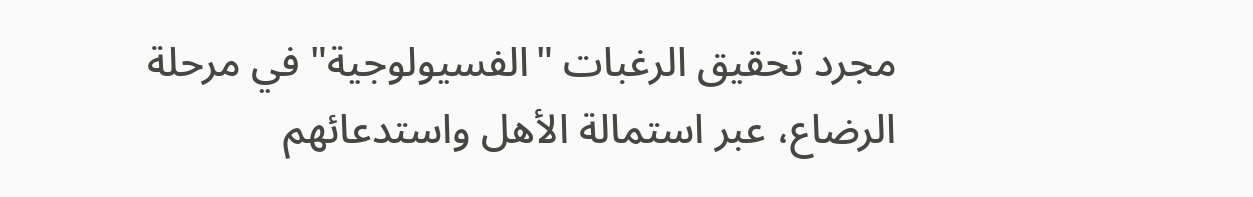مجرد تحقيق الرغبات "الفسيولوجية" في مرحلة الرضاع، عبر استمالة الأهل واستدعائهم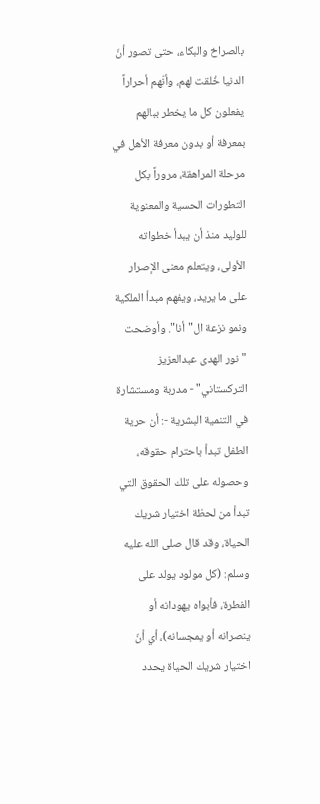بالصراخ والبكاء، حتى تصور أنّ الدنيا خُلقت لهم، وأنّهم أحراراً يفعلون كل ما يخطر ببالهم بمعرفة أو بدون معرفة الأهل في مرحلة المراهقة، مروراً بكل التطورات الحسية والمعنوية للوليد منذ أن يبدأ خطواته الأولى، ويتعلم معنى الإصرار على ما يريد، ويفهم مبدأ الملكية ونمو نزعة ال"أنا". وأوضحت "نور الهدى عبدالعزيز التركستاني" - مدربة ومستشارة في التنمية البشرية -: أن حرية الطفل تبدأ باحترام حقوقه، وحصوله على تلك الحقوق التي تبدأ من لحظة اختيار شريك الحياة، وقد قال صلى الله عليه وسلم: (كل مولود يولد على الفطرة، فأبواه يهودانه أو ينصرانه أو يمجسانه)، أي أنّ اختيار شريك الحياة يحدد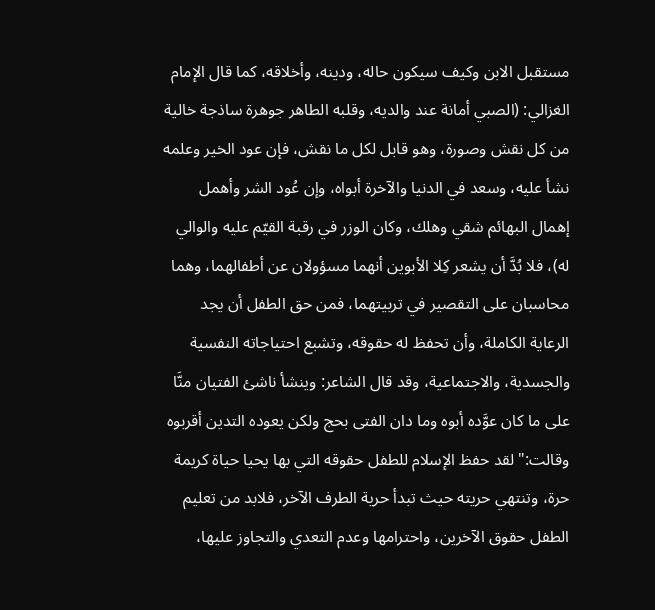مستقبل الابن وكيف سيكون حاله، ودينه، وأخلاقه، كما قال الإمام الغزالي: (الصبي أمانة عند والديه، وقلبه الطاهر جوهرة ساذجة خالية من كل نقش وصورة، وهو قابل لكل ما نقش، فإن عود الخير وعلمه نشأ عليه، وسعد في الدنيا والآخرة أبواه، وإن عُود الشر وأهمل إهمال البهائم شقي وهلك، وكان الوزر في رقبة القيّم عليه والوالي له)، فلا بُدَّ أن يشعر كِلا الأبوين أنهما مسؤولان عن أطفالهما، وهما محاسبان على التقصير في تربيتهما، فمن حق الطفل أن يجد الرعاية الكاملة، وأن تحفظ له حقوقه، وتشبع احتياجاته النفسية والجسدية، والاجتماعية، وقد قال الشاعر: وينشأ ناشئ الفتيان منَّا على ما كان عوَّده أبوه وما دان الفتى بحج ولكن يعوده التدين أقربوه وقالت:"لقد حفظ الإسلام للطفل حقوقه التي بها يحيا حياة كريمة حرة، وتنتهي حريته حيث تبدأ حرية الطرف الآخر، فلابد من تعليم الطفل حقوق الآخرين، واحترامها وعدم التعدي والتجاوز عليها،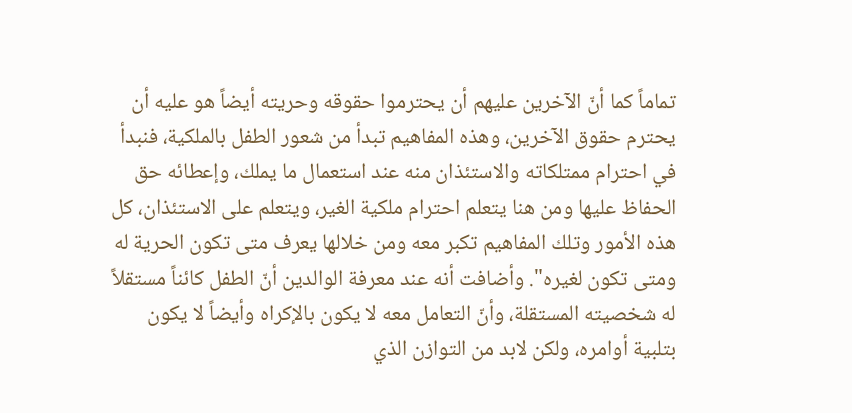تماماً كما أنّ الآخرين عليهم أن يحترموا حقوقه وحريته أيضاً هو عليه أن يحترم حقوق الآخرين، وهذه المفاهيم تبدأ من شعور الطفل بالملكية، فنبدأ في احترام ممتلكاته والاستئذان منه عند استعمال ما يملك، وإعطائه حق الحفاظ عليها ومن هنا يتعلم احترام ملكية الغير، ويتعلم على الاستئذان، كل هذه الأمور وتلك المفاهيم تكبر معه ومن خلالها يعرف متى تكون الحرية له ومتى تكون لغيره". وأضافت أنه عند معرفة الوالدين أنّ الطفل كائناً مستقلاً له شخصيته المستقلة، وأنّ التعامل معه لا يكون بالإكراه وأيضاً لا يكون بتلبية أوامره، ولكن لابد من التوازن الذي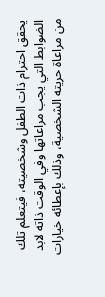يحقق احترام ذات الطفل وشخصيته، فيتعلم تلك الضوابط التي يجب مراعاتها وفي الوقت ذاته لابد من مراعاة حريته الشخصية، وذلك بإعطائه خيارات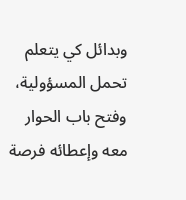وبدائل كي يتعلم تحمل المسؤولية، وفتح باب الحوار معه وإعطائه فرصة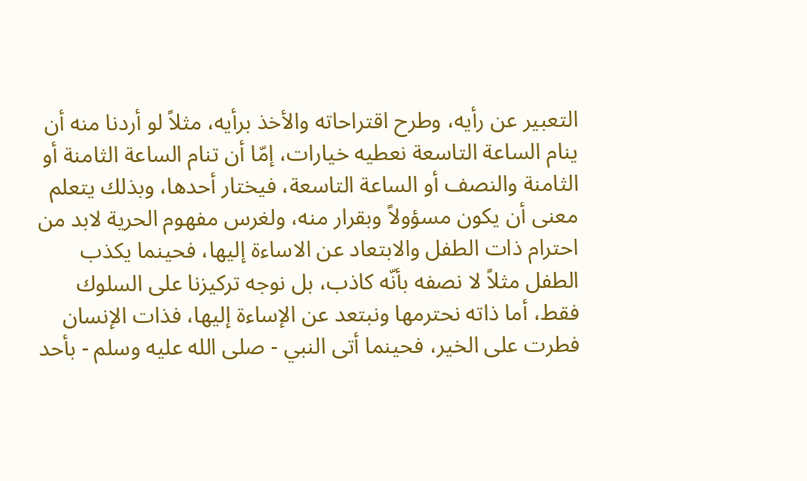التعبير عن رأيه، وطرح اقتراحاته والأخذ برأيه، مثلاً لو أردنا منه أن ينام الساعة التاسعة نعطيه خيارات، إمّا أن تنام الساعة الثامنة أو الثامنة والنصف أو الساعة التاسعة، فيختار أحدها، وبذلك يتعلم معنى أن يكون مسؤولاً وبقرار منه، ولغرس مفهوم الحرية لابد من احترام ذات الطفل والابتعاد عن الاساءة إليها، فحينما يكذب الطفل مثلاً لا نصفه بأنّه كاذب، بل نوجه تركيزنا على السلوك فقط، أما ذاته نحترمها ونبتعد عن الإساءة إليها، فذات الإنسان فطرت على الخير، فحينما أتى النبي - صلى الله عليه وسلم - بأحد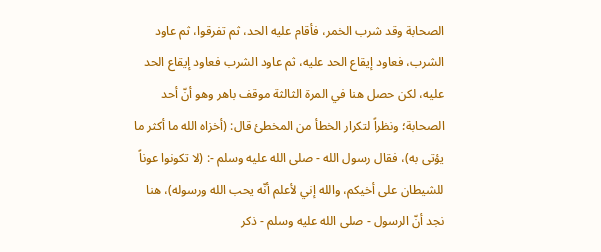الصحابة وقد شرب الخمر، فأقام عليه الحد، ثم تفرقوا، ثم عاود الشرب، فعاود إيقاع الحد عليه، ثم عاود الشرب فعاود إيقاع الحد عليه، لكن حصل هنا في المرة الثالثة موقف باهر وهو أنّ أحد الصحابة؛ ونظراً لتكرار الخطأ من المخطئ قال: (أخزاه الله ما أكثر ما يؤتى به)، فقال رسول الله - صلى الله عليه وسلم -: (لا تكونوا عوناً للشيطان على أخيكم، والله إني لأعلم أنّه يحب الله ورسوله)، هنا نجد أنّ الرسول - صلى الله عليه وسلم - ذكر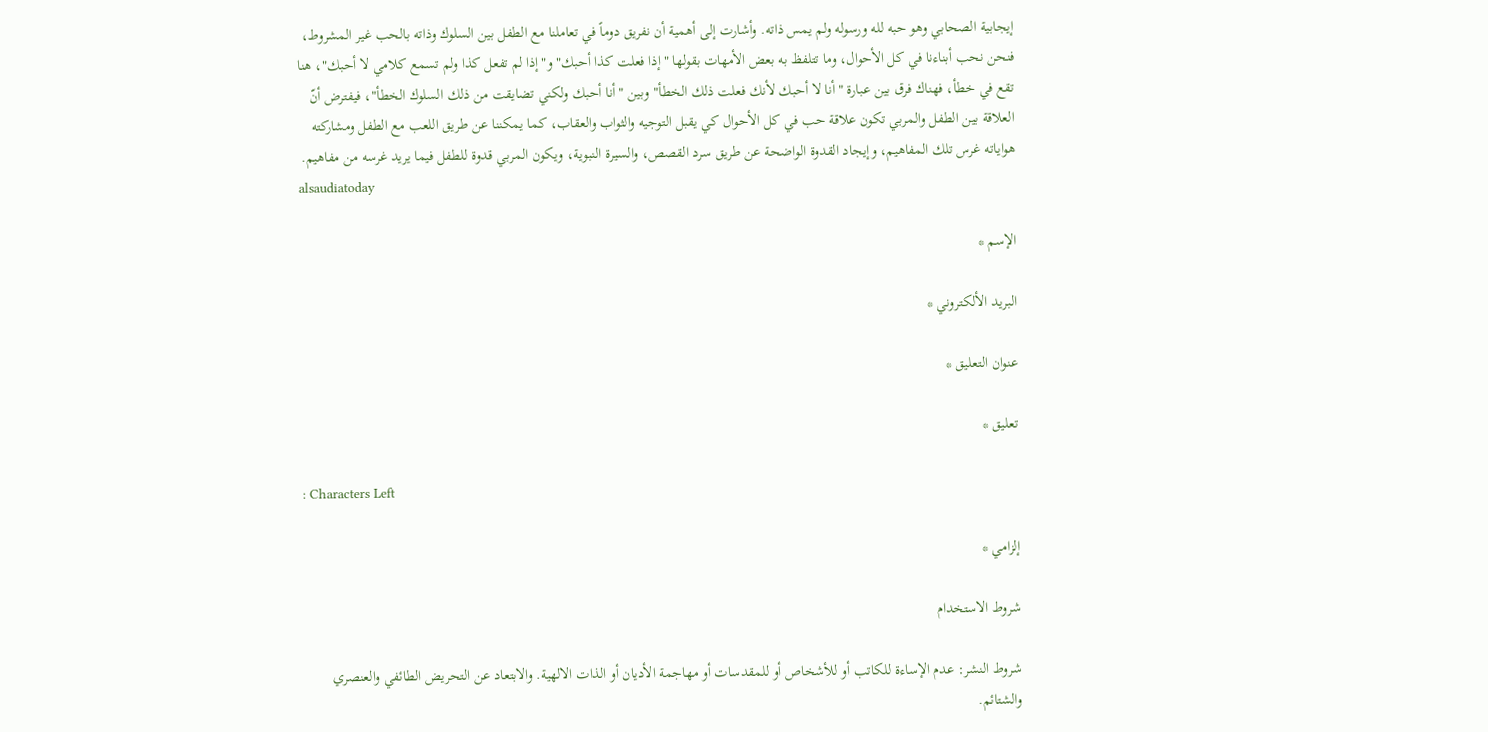إيجابية الصحابي وهو حبه لله ورسوله ولم يمس ذاته. وأشارت إلى أهمية أن نفريق دوماً في تعاملنا مع الطفل بين السلوك وذاته بالحب غير المشروط، فنحن نحب أبناءنا في كل الأحوال، وما تتلفظ به بعض الأمهات بقولها "إذا فعلت كذا أحبك" و"إذا لم تفعل كذا ولم تسمع كلامي لا أحبك"، هنا تقع في خطأ، فهناك فرق بين عبارة "أنا لا أحبك لأنك فعلت ذلك الخطأ" وبين "أنا أحبك ولكني تضايقت من ذلك السلوك الخطأ"، فيفترض أنّ العلاقة بين الطفل والمربي تكون علاقة حب في كل الأحوال كي يقبل التوجيه والثواب والعقاب، كما يمكننا عن طريق اللعب مع الطفل ومشاركته هواياته غرس تلك المفاهيم، وإيجاد القدوة الواضحة عن طريق سرد القصص، والسيرة النبوية، ويكون المربي قدوة للطفل فيما يريد غرسه من مفاهيم.
alsaudiatoday

الإسم *

البريد الألكتروني *

عنوان التعليق *

تعليق *

: Characters Left

إلزامي *

شروط الاستخدام

شروط النشر: عدم الإساءة للكاتب أو للأشخاص أو للمقدسات أو مهاجمة الأديان أو الذات الالهية. والابتعاد عن التحريض الطائفي والعنصري والشتائم.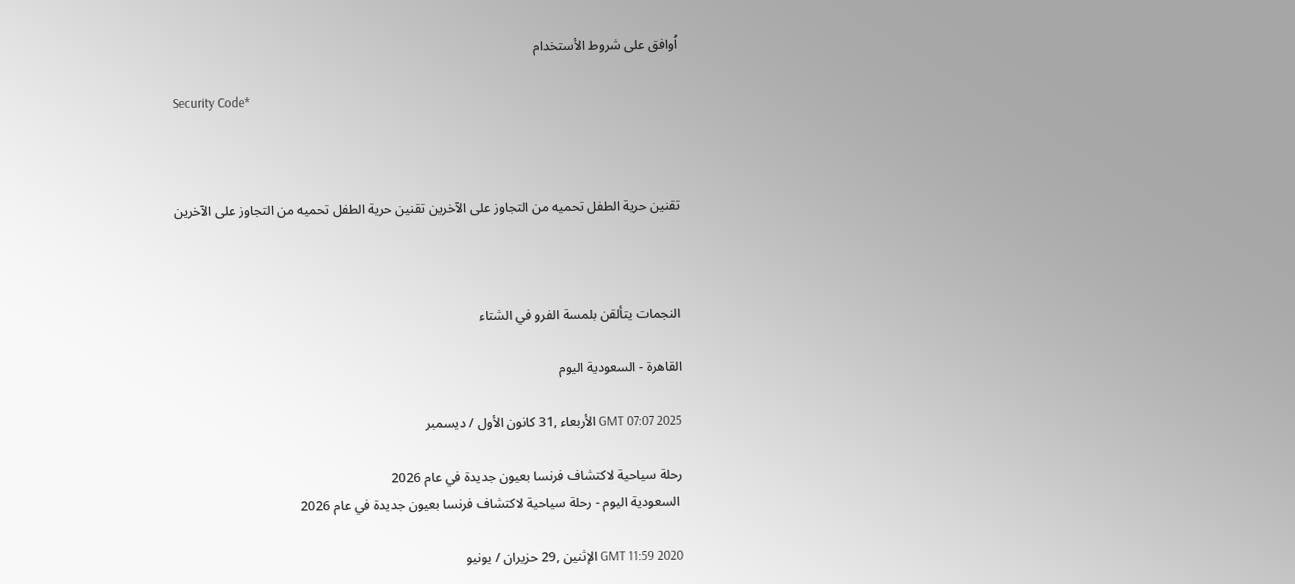اُوافق على شروط الأستخدام

Security Code*



تقنين حرية الطفل تحميه من التجاوز على الآخرين تقنين حرية الطفل تحميه من التجاوز على الآخرين



النجمات يتألقن بلمسة الفرو في الشتاء

القاهرة - السعودية اليوم

GMT 07:07 2025 الأربعاء ,31 كانون الأول / ديسمبر

رحلة سياحية لاكتشاف فرنسا بعيون جديدة في عام 2026
 السعودية اليوم - رحلة سياحية لاكتشاف فرنسا بعيون جديدة في عام 2026

GMT 11:59 2020 الإثنين ,29 حزيران / يونيو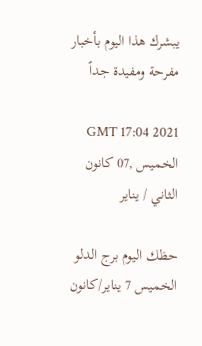يبشرك هذا اليوم بأخبار مفرحة ومفيدة جداً

GMT 17:04 2021 الخميس ,07 كانون الثاني / يناير

حظك اليوم برج الدلو الخميس 7 يناير/كانون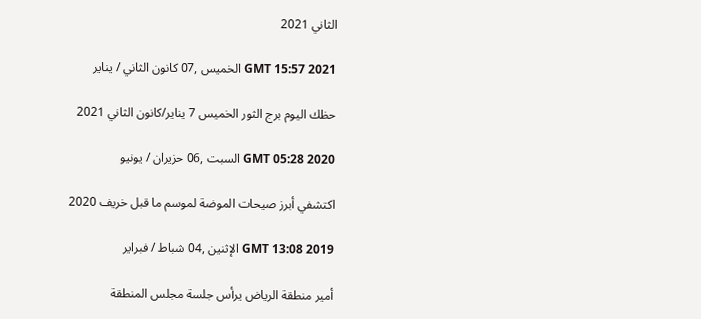الثاني 2021

GMT 15:57 2021 الخميس ,07 كانون الثاني / يناير

حظك اليوم برج الثور الخميس 7 يناير/كانون الثاني 2021

GMT 05:28 2020 السبت ,06 حزيران / يونيو

اكتشفي أبرز صيحات الموضة لموسم ما قبل خريف 2020

GMT 13:08 2019 الإثنين ,04 شباط / فبراير

أمير منطقة الرياض يرأس جلسة مجلس المنطقة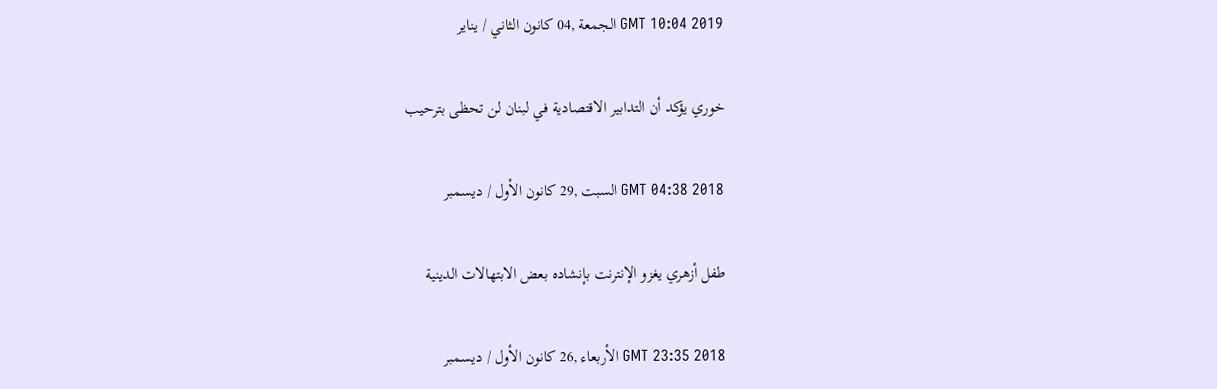GMT 10:04 2019 الجمعة ,04 كانون الثاني / يناير

خوري يؤكد أن التدابير الاقتصادية في لبنان لن تحظى بترحيب

GMT 04:38 2018 السبت ,29 كانون الأول / ديسمبر

طفل أزهري يغزو الإنترنت بإنشاده بعض الابتهالات الدينية

GMT 23:35 2018 الأربعاء ,26 كانون الأول / ديسمبر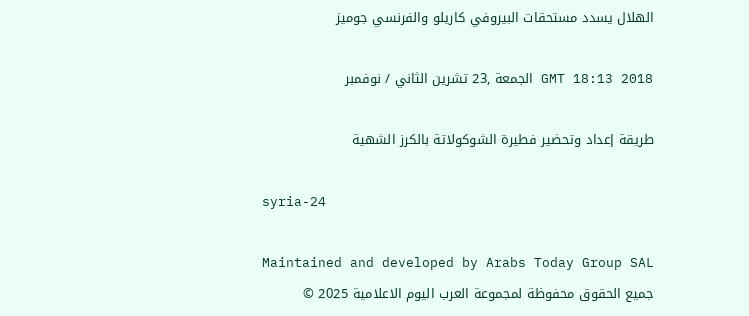الهلال يسدد مستحقات البيروفي كاريلو والفرنسي جوميز

GMT 18:13 2018 الجمعة ,23 تشرين الثاني / نوفمبر

طريقة إعداد وتحضير فطيرة الشوكولاتة بالكرز الشهية

syria-24

Maintained and developed by Arabs Today Group SAL
جميع الحقوق محفوظة لمجموعة العرب اليوم الاعلامية 2025 ©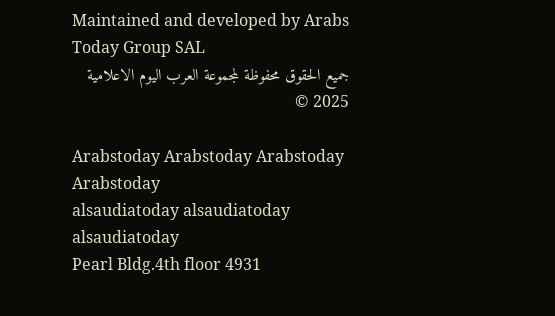Maintained and developed by Arabs Today Group SAL
جميع الحقوق محفوظة لمجموعة العرب اليوم الاعلامية 2025 ©

Arabstoday Arabstoday Arabstoday Arabstoday
alsaudiatoday alsaudiatoday alsaudiatoday
Pearl Bldg.4th floor 4931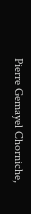Pierre Gemayel Chorniche,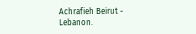Achrafieh Beirut - Lebanon.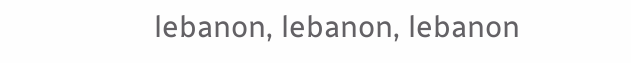lebanon, lebanon, lebanon